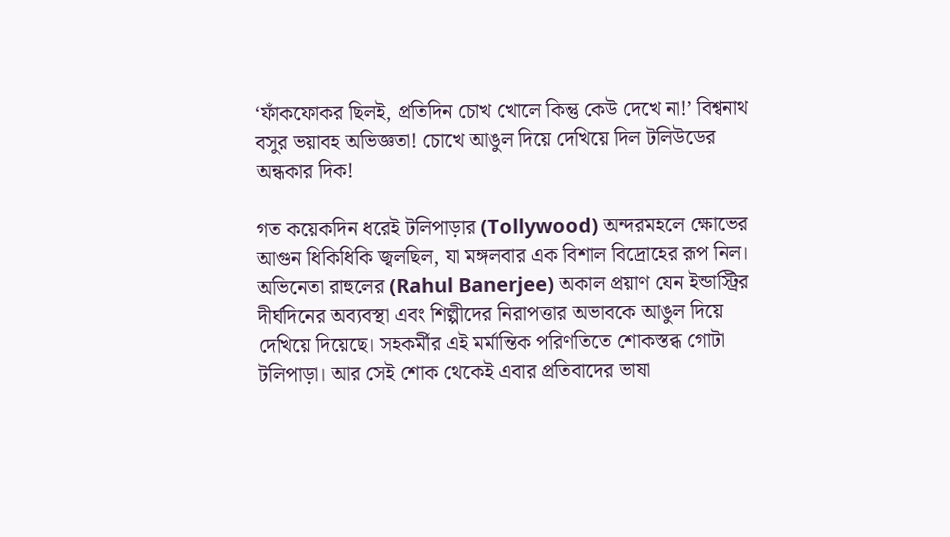‘ফাঁকফোকর ছিলই, প্রতিদিন চোখ খোলে কিন্তু কেউ দেখে না!’ বিশ্বনাথ বসুর ভয়াবহ অভিজ্ঞতা! চোখে আঙুল দিয়ে দেখিয়ে দিল টলিউডের অন্ধকার দিক!

গত কয়েকদিন ধরেই টলিপাড়ার (Tollywood) অন্দরমহলে ক্ষোভের আগুন ধিকিধিকি জ্বলছিল, যা মঙ্গলবার এক বিশাল বিদ্রোহের রূপ নিল। অভিনেতা রাহুলের (Rahul Banerjee) অকাল প্রয়াণ যেন ইন্ডাস্ট্রির দীর্ঘদিনের অব্যবস্থা এবং শিল্পীদের নিরাপত্তার অভাবকে আঙুল দিয়ে দেখিয়ে দিয়েছে। সহকর্মীর এই মর্মান্তিক পরিণতিতে শোকস্তব্ধ গোটা টলিপাড়া। আর সেই শোক থেকেই এবার প্রতিবাদের ভাষা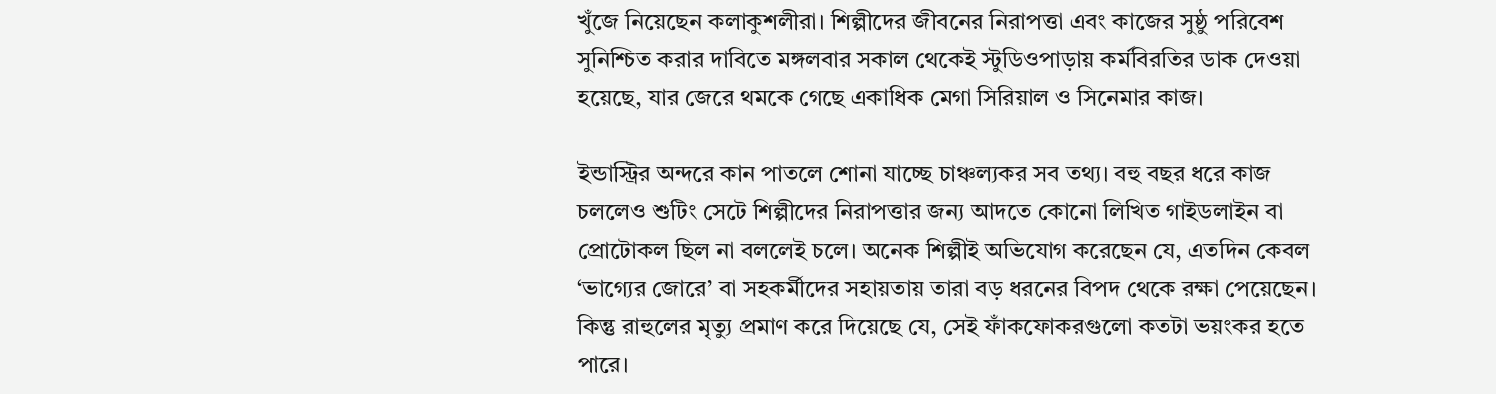খুঁজে নিয়েছেন কলাকুশলীরা। শিল্পীদের জীবনের নিরাপত্তা এবং কাজের সুষ্ঠু পরিবেশ সুনিশ্চিত করার দাবিতে মঙ্গলবার সকাল থেকেই স্টুডিওপাড়ায় কর্মবিরতির ডাক দেওয়া হয়েছে, যার জেরে থমকে গেছে একাধিক মেগা সিরিয়াল ও সিনেমার কাজ।

ইন্ডাস্ট্রির অন্দরে কান পাতলে শোনা যাচ্ছে চাঞ্চল্যকর সব তথ্য। বহু বছর ধরে কাজ চললেও শুটিং সেটে শিল্পীদের নিরাপত্তার জন্য আদতে কোনো লিখিত গাইডলাইন বা প্রোটোকল ছিল না বললেই চলে। অনেক শিল্পীই অভিযোগ করেছেন যে, এতদিন কেবল ‘ভাগ্যের জোরে’ বা সহকর্মীদের সহায়তায় তারা বড় ধরনের বিপদ থেকে রক্ষা পেয়েছেন। কিন্তু রাহুলের মৃত্যু প্রমাণ করে দিয়েছে যে, সেই ফাঁকফোকরগুলো কতটা ভয়ংকর হতে পারে।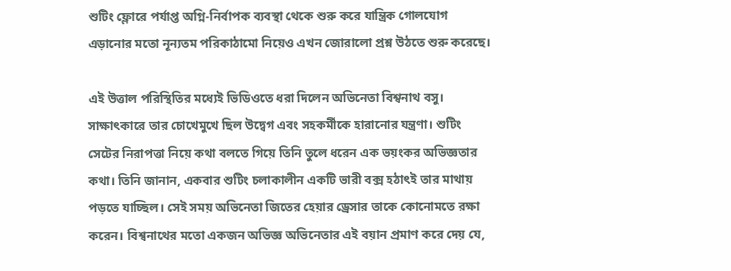শুটিং ফ্লোরে পর্যাপ্ত অগ্নি-নির্বাপক ব্যবস্থা থেকে শুরু করে যান্ত্রিক গোলযোগ এড়ানোর মতো নূন্যতম পরিকাঠামো নিয়েও এখন জোরালো প্রশ্ন উঠতে শুরু করেছে।

এই উত্তাল পরিস্থিতির মধ্যেই ভিডিওতে ধরা দিলেন অভিনেতা বিশ্বনাথ বসু। সাক্ষাৎকারে তার চোখেমুখে ছিল উদ্বেগ এবং সহকর্মীকে হারানোর যন্ত্রণা। শুটিং সেটের নিরাপত্তা নিয়ে কথা বলতে গিয়ে তিনি তুলে ধরেন এক ভয়ংকর অভিজ্ঞতার কথা। তিনি জানান, একবার শুটিং চলাকালীন একটি ভারী বক্স হঠাৎই তার মাথায় পড়তে যাচ্ছিল। সেই সময় অভিনেতা জিতের হেয়ার ড্রেসার তাকে কোনোমতে রক্ষা করেন। বিশ্বনাথের মতো একজন অভিজ্ঞ অভিনেতার এই বয়ান প্রমাণ করে দেয় যে,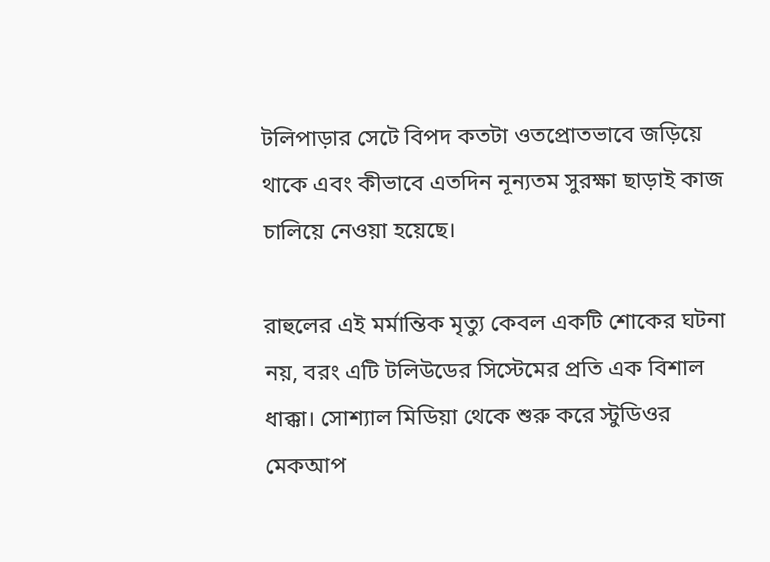টলিপাড়ার সেটে বিপদ কতটা ওতপ্রোতভাবে জড়িয়ে থাকে এবং কীভাবে এতদিন নূন্যতম সুরক্ষা ছাড়াই কাজ চালিয়ে নেওয়া হয়েছে।

রাহুলের এই মর্মান্তিক মৃত্যু কেবল একটি শোকের ঘটনা নয়, বরং এটি টলিউডের সিস্টেমের প্রতি এক বিশাল ধাক্কা। সোশ্যাল মিডিয়া থেকে শুরু করে স্টুডিওর মেকআপ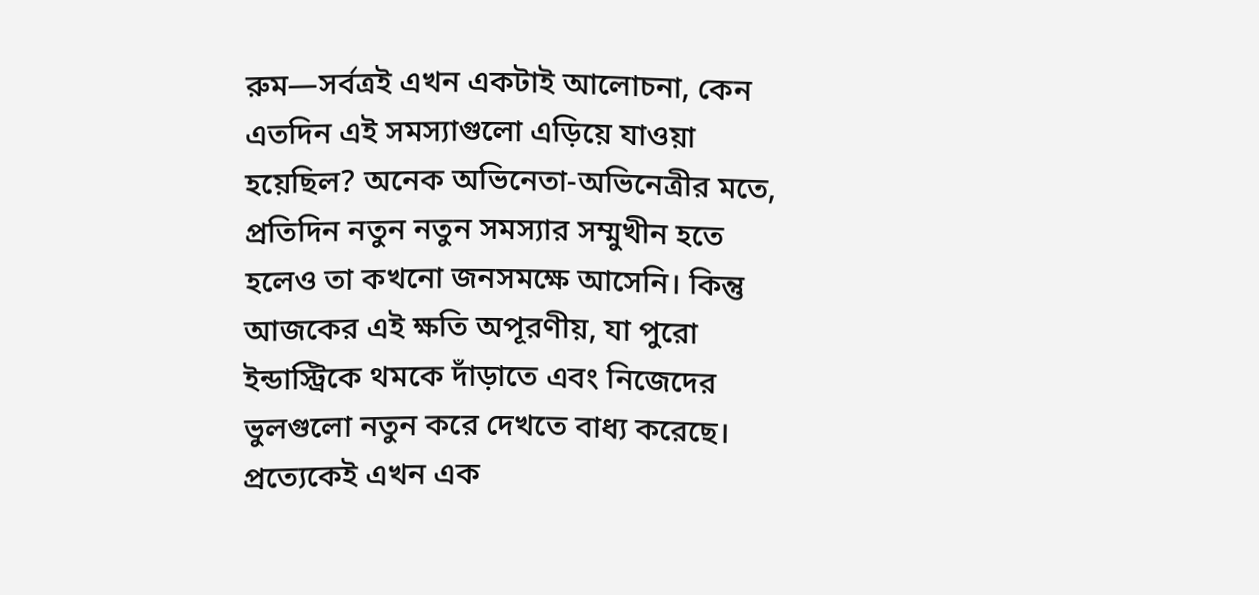রুম—সর্বত্রই এখন একটাই আলোচনা, কেন এতদিন এই সমস্যাগুলো এড়িয়ে যাওয়া হয়েছিল? অনেক অভিনেতা-অভিনেত্রীর মতে, প্রতিদিন নতুন নতুন সমস্যার সম্মুখীন হতে হলেও তা কখনো জনসমক্ষে আসেনি। কিন্তু আজকের এই ক্ষতি অপূরণীয়, যা পুরো ইন্ডাস্ট্রিকে থমকে দাঁড়াতে এবং নিজেদের ভুলগুলো নতুন করে দেখতে বাধ্য করেছে। প্রত্যেকেই এখন এক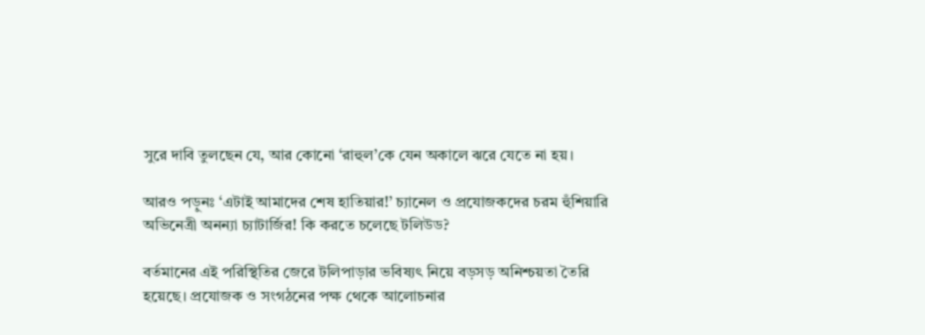সুরে দাবি তুলছেন যে, আর কোনো ‘রাহুল’কে যেন অকালে ঝরে যেতে না হয়।

আরও পড়ুনঃ ‘এটাই আমাদের শেষ হাতিয়ার!’ চ্যানেল ও প্রযোজকদের চরম হুঁশিয়ারি অভিনেত্রী অনন্যা চ্যাটার্জির! কি করতে চলেছে টলিউড?

বর্তমানের এই পরিস্থিতির জেরে টলিপাড়ার ভবিষ্যৎ নিয়ে বড়সড় অনিশ্চয়তা তৈরি হয়েছে। প্রযোজক ও সংগঠনের পক্ষ থেকে আলোচনার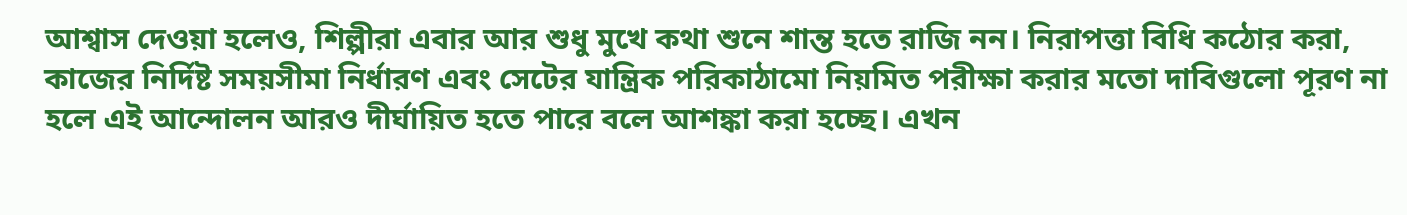আশ্বাস দেওয়া হলেও, শিল্পীরা এবার আর শুধু মুখে কথা শুনে শান্ত হতে রাজি নন। নিরাপত্তা বিধি কঠোর করা, কাজের নির্দিষ্ট সময়সীমা নির্ধারণ এবং সেটের যান্ত্রিক পরিকাঠামো নিয়মিত পরীক্ষা করার মতো দাবিগুলো পূরণ না হলে এই আন্দোলন আরও দীর্ঘায়িত হতে পারে বলে আশঙ্কা করা হচ্ছে। এখন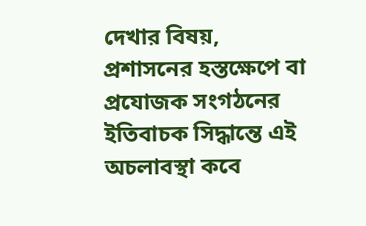দেখার বিষয়, প্রশাসনের হস্তক্ষেপে বা প্রযোজক সংগঠনের ইতিবাচক সিদ্ধান্তে এই অচলাবস্থা কবে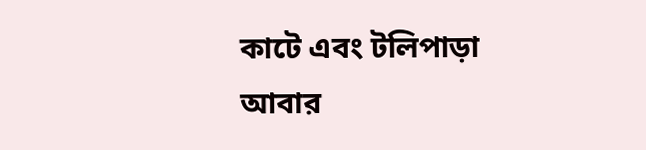কাটে এবং টলিপাড়া আবার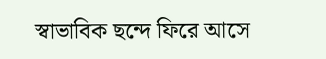স্বাভাবিক ছন্দে ফিরে আসে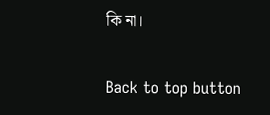কি না।

Back to top button